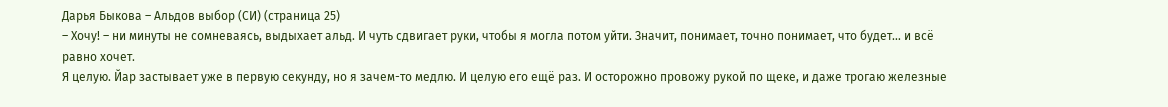Дарья Быкова – Альдов выбор (СИ) (страница 25)
– Хочу! – ни минуты не сомневаясь, выдыхает альд. И чуть сдвигает руки, чтобы я могла потом уйти. Значит, понимает, точно понимает, что будет… и всё равно хочет.
Я целую. Йар застывает уже в первую секунду, но я зачем-то медлю. И целую его ещё раз. И осторожно провожу рукой по щеке, и даже трогаю железные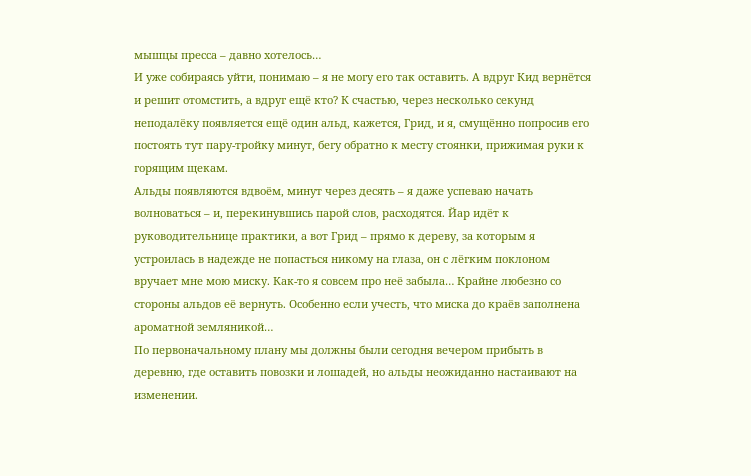мышцы пресса – давно хотелось…
И уже собираясь уйти, понимаю – я не могу его так оставить. А вдруг Кид вернётся и решит отомстить, а вдруг ещё кто? К счастью, через несколько секунд неподалёку появляется ещё один альд, кажется, Грид, и я, смущённо попросив его постоять тут пару-тройку минут, бегу обратно к месту стоянки, прижимая руки к горящим щекам.
Альды появляются вдвоём, минут через десять – я даже успеваю начать волноваться – и, перекинувшись парой слов, расходятся. Йар идёт к руководительнице практики, а вот Грид – прямо к дереву, за которым я устроилась в надежде не попасться никому на глаза, он с лёгким поклоном вручает мне мою миску. Как-то я совсем про неё забыла… Крайне любезно со стороны альдов её вернуть. Особенно если учесть, что миска до краёв заполнена ароматной земляникой…
По первоначальному плану мы должны были сегодня вечером прибыть в деревню, где оставить повозки и лошадей, но альды неожиданно настаивают на изменении.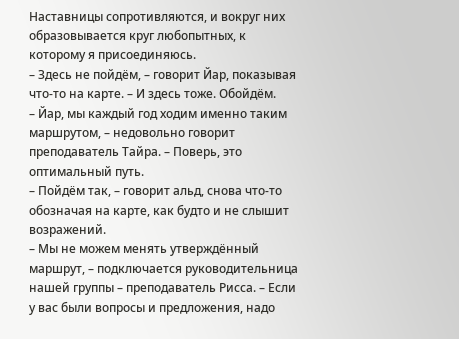Наставницы сопротивляются, и вокруг них образовывается круг любопытных, к которому я присоединяюсь.
– Здесь не пойдём, – говорит Йар, показывая что-то на карте. – И здесь тоже. Обойдём.
– Йар, мы каждый год ходим именно таким маршрутом, – недовольно говорит преподаватель Тайра. – Поверь, это оптимальный путь.
– Пойдём так, – говорит альд, снова что-то обозначая на карте, как будто и не слышит возражений.
– Мы не можем менять утверждённый маршрут, – подключается руководительница нашей группы – преподаватель Рисса. – Если у вас были вопросы и предложения, надо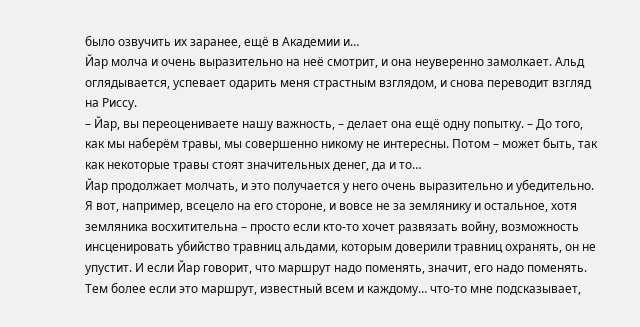было озвучить их заранее, ещё в Академии и…
Йар молча и очень выразительно на неё смотрит, и она неуверенно замолкает. Альд оглядывается, успевает одарить меня страстным взглядом, и снова переводит взгляд на Риссу.
– Йар, вы переоцениваете нашу важность, – делает она ещё одну попытку. – До того, как мы наберём травы, мы совершенно никому не интересны. Потом – может быть, так как некоторые травы стоят значительных денег, да и то…
Йар продолжает молчать, и это получается у него очень выразительно и убедительно. Я вот, например, всецело на его стороне, и вовсе не за землянику и остальное, хотя земляника восхитительна – просто если кто-то хочет развязать войну, возможность инсценировать убийство травниц альдами, которым доверили травниц охранять, он не упустит. И если Йар говорит, что маршрут надо поменять, значит, его надо поменять. Тем более если это маршрут, известный всем и каждому… что-то мне подсказывает,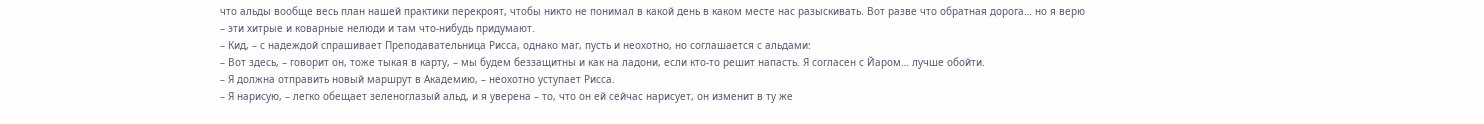что альды вообще весь план нашей практики перекроят, чтобы никто не понимал в какой день в каком месте нас разыскивать. Вот разве что обратная дорога… но я верю – эти хитрые и коварные нелюди и там что-нибудь придумают.
– Кид, – с надеждой спрашивает Преподавательница Рисса, однако маг, пусть и неохотно, но соглашается с альдами:
– Вот здесь, – говорит он, тоже тыкая в карту, – мы будем беззащитны и как на ладони, если кто-то решит напасть. Я согласен с Йаром… лучше обойти.
– Я должна отправить новый маршрут в Академию, – неохотно уступает Рисса.
– Я нарисую, – легко обещает зеленоглазый альд, и я уверена – то, что он ей сейчас нарисует, он изменит в ту же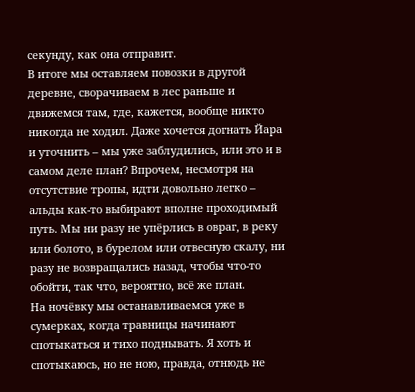секунду, как она отправит.
В итоге мы оставляем повозки в другой деревне, сворачиваем в лес раньше и движемся там, где, кажется, вообще никто никогда не ходил. Даже хочется догнать Йара и уточнить – мы уже заблудились, или это и в самом деле план? Впрочем, несмотря на отсутствие тропы, идти довольно легко – альды как-то выбирают вполне проходимый путь. Мы ни разу не упёрлись в овраг, в реку или болото, в бурелом или отвесную скалу, ни разу не возвращались назад, чтобы что-то обойти, так что, вероятно, всё же план.
На ночёвку мы останавливаемся уже в сумерках, когда травницы начинают спотыкаться и тихо поднывать. Я хоть и спотыкаюсь, но не ною, правда, отнюдь не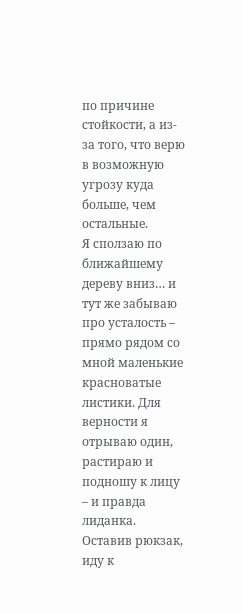по причине стойкости, а из-за того, что верю в возможную угрозу куда больше, чем остальные.
Я сползаю по ближайшему дереву вниз… и тут же забываю про усталость – прямо рядом со мной маленькие красноватые листики. Для верности я отрываю один, растираю и подношу к лицу – и правда лиданка. Оставив рюкзак, иду к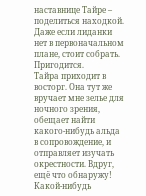наставнице Тайре – поделиться находкой. Даже если лиданки нет в первоначальном плане, стоит собрать. Пригодится.
Тайра приходит в восторг. Она тут же вручает мне зелье для ночного зрения, обещает найти какого-нибудь альда в сопровождение, и отправляет изучать окрестности. Вдруг, ещё что обнаружу!
Какой-нибудь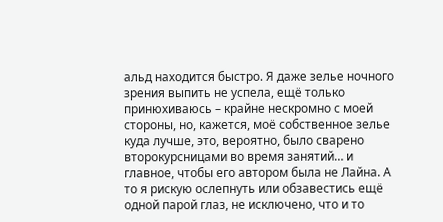альд находится быстро. Я даже зелье ночного зрения выпить не успела, ещё только принюхиваюсь – крайне нескромно с моей стороны, но, кажется, моё собственное зелье куда лучше, это, вероятно, было сварено второкурсницами во время занятий… и главное, чтобы его автором была не Лайна. А то я рискую ослепнуть или обзавестись ещё одной парой глаз, не исключено, что и то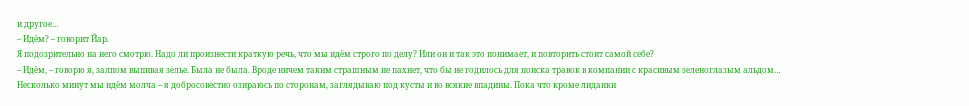и другое…
– Идём? – говорит Йар.
Я подозрительно на него смотрю. Надо ли произнести краткую речь, что мы идём строго по делу? Или он и так это понимает, и повторить стоит самой себе?
– Идём, – говорю я, залпом выпивая зелье. Была не была. Вроде ничем таким страшным не пахнет, что бы не годилось для поиска травок в компании с красивым зеленоглазым альдом…
Несколько минут мы идём молча – я добросовестно озираюсь по сторонам, заглядываю под кусты и во всякие впадины. Пока что кроме лиданки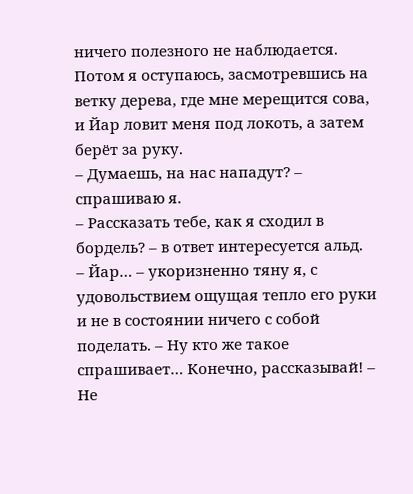ничего полезного не наблюдается. Потом я оступаюсь, засмотревшись на ветку дерева, где мне мерещится сова, и Йар ловит меня под локоть, а затем берёт за руку.
– Думаешь, на нас нападут? – спрашиваю я.
– Рассказать тебе, как я сходил в бордель? – в ответ интересуется альд.
– Йар… – укоризненно тяну я, с удовольствием ощущая тепло его руки и не в состоянии ничего с собой поделать. – Ну кто же такое спрашивает… Конечно, рассказывай! – Не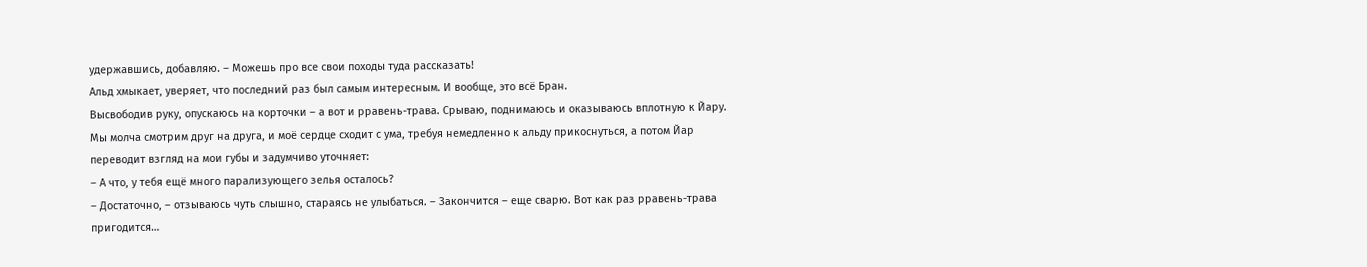удержавшись, добавляю. – Можешь про все свои походы туда рассказать!
Альд хмыкает, уверяет, что последний раз был самым интересным. И вообще, это всё Бран.
Высвободив руку, опускаюсь на корточки – а вот и рравень-трава. Срываю, поднимаюсь и оказываюсь вплотную к Йару. Мы молча смотрим друг на друга, и моё сердце сходит с ума, требуя немедленно к альду прикоснуться, а потом Йар переводит взгляд на мои губы и задумчиво уточняет:
– А что, у тебя ещё много парализующего зелья осталось?
– Достаточно, – отзываюсь чуть слышно, стараясь не улыбаться. – Закончится – еще сварю. Вот как раз рравень-трава пригодится…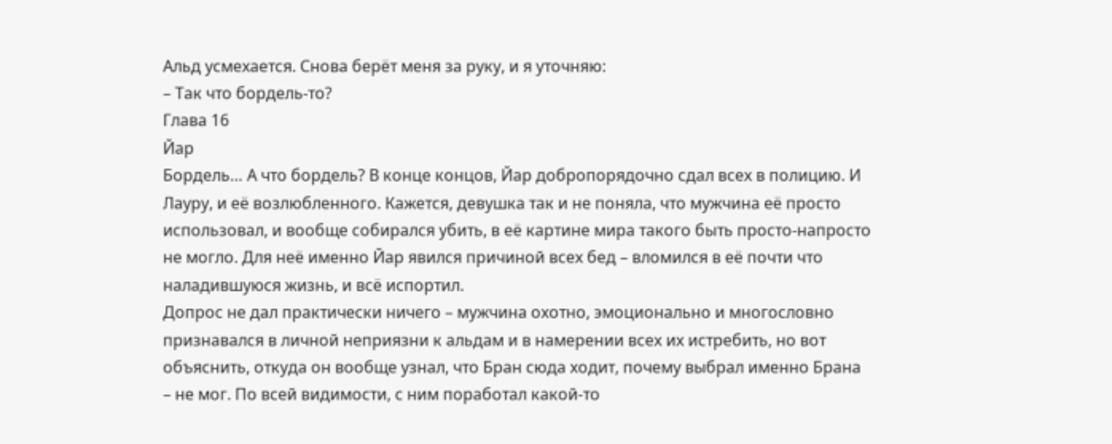Альд усмехается. Снова берёт меня за руку, и я уточняю:
– Так что бордель-то?
Глава 16
Йар
Бордель… А что бордель? В конце концов, Йар добропорядочно сдал всех в полицию. И Лауру, и её возлюбленного. Кажется, девушка так и не поняла, что мужчина её просто использовал, и вообще собирался убить, в её картине мира такого быть просто-напросто не могло. Для неё именно Йар явился причиной всех бед – вломился в её почти что наладившуюся жизнь, и всё испортил.
Допрос не дал практически ничего – мужчина охотно, эмоционально и многословно признавался в личной неприязни к альдам и в намерении всех их истребить, но вот объяснить, откуда он вообще узнал, что Бран сюда ходит, почему выбрал именно Брана – не мог. По всей видимости, с ним поработал какой-то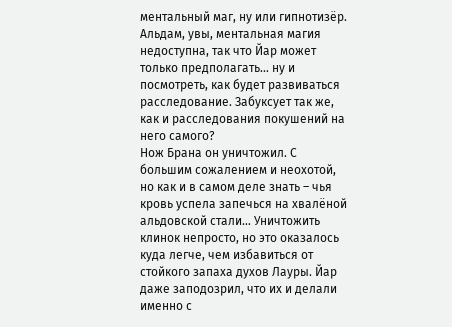ментальный маг, ну или гипнотизёр. Альдам, увы, ментальная магия недоступна, так что Йар может только предполагать… ну и посмотреть, как будет развиваться расследование. Забуксует так же, как и расследования покушений на него самого?
Нож Брана он уничтожил. С большим сожалением и неохотой, но как и в самом деле знать – чья кровь успела запечься на хвалёной альдовской стали… Уничтожить клинок непросто, но это оказалось куда легче, чем избавиться от стойкого запаха духов Лауры. Йар даже заподозрил, что их и делали именно с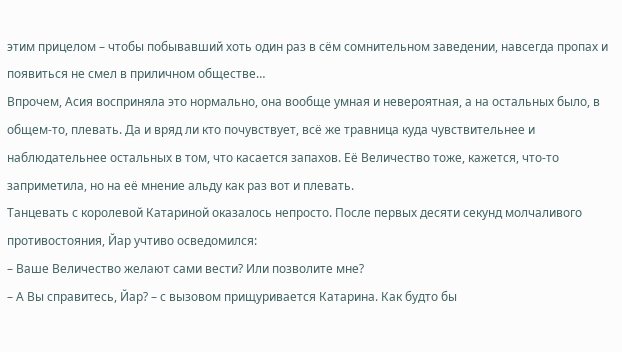этим прицелом – чтобы побывавший хоть один раз в сём сомнительном заведении, навсегда пропах и появиться не смел в приличном обществе…
Впрочем, Асия восприняла это нормально, она вообще умная и невероятная, а на остальных было, в общем-то, плевать. Да и вряд ли кто почувствует, всё же травница куда чувствительнее и наблюдательнее остальных в том, что касается запахов. Её Величество тоже, кажется, что-то заприметила, но на её мнение альду как раз вот и плевать.
Танцевать с королевой Катариной оказалось непросто. После первых десяти секунд молчаливого противостояния, Йар учтиво осведомился:
– Ваше Величество желают сами вести? Или позволите мне?
– А Вы справитесь, Йар? – с вызовом прищуривается Катарина. Как будто бы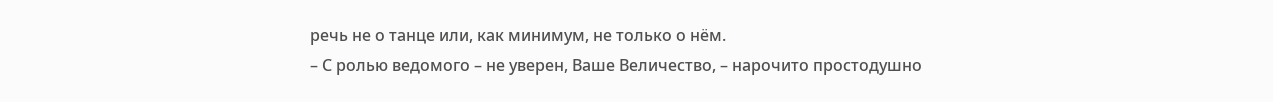речь не о танце или, как минимум, не только о нём.
– С ролью ведомого – не уверен, Ваше Величество, – нарочито простодушно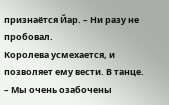признаётся Йар. – Ни разу не пробовал.
Королева усмехается, и позволяет ему вести. В танце.
– Мы очень озабочены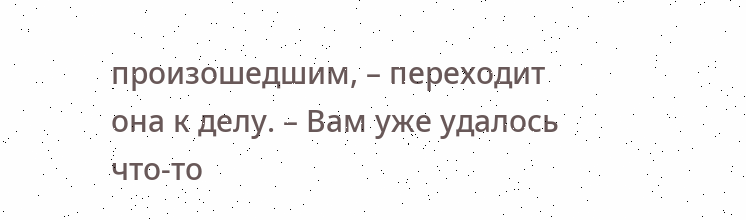произошедшим, – переходит она к делу. – Вам уже удалось что-то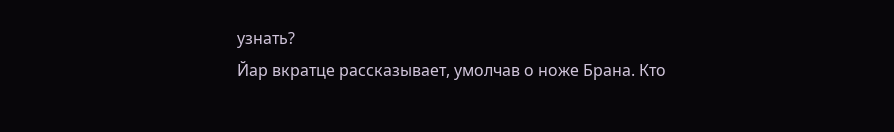узнать?
Йар вкратце рассказывает, умолчав о ноже Брана. Кто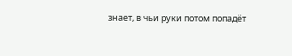знает, в чьи руки потом попадёт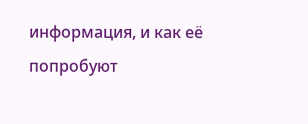информация, и как её попробуют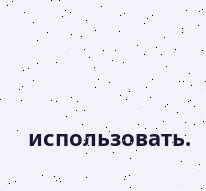использовать.